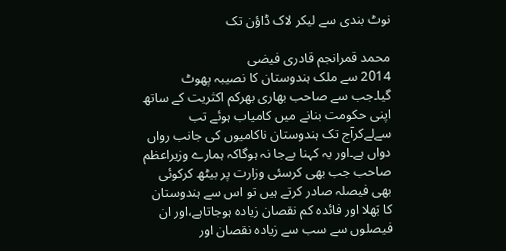نوٹ بندی سے لیکر لاک ڈاؤن تک

محمد قمرانجم قادری فیضی
2014 سے ملک ہندوستان کا نصیبہ پھوٹ گیا۔جب سے صاحب بھاری بھرکم اکثریت کے ساتھ اپنی حکومت بنانے میں کامیاب ہوئے تب سےلےکرآج تک ہندوستان ناکامیوں کی جانب رواں دواں ہے۔اور یہ کہنا بےجا نہ ہوگاکہ ہمارے وزیراعظم صاحب جب بھی کرسئی وزارت پر بیٹھ کرکوئی بھی فیصلہ صادر کرتے ہیں تو اس سے ہندوستان کا بَھلا اور فائدہ کم نقصان زیادہ ہوجاتاہے،اور ان فیصلوں سے سب سے زیادہ نقصان اور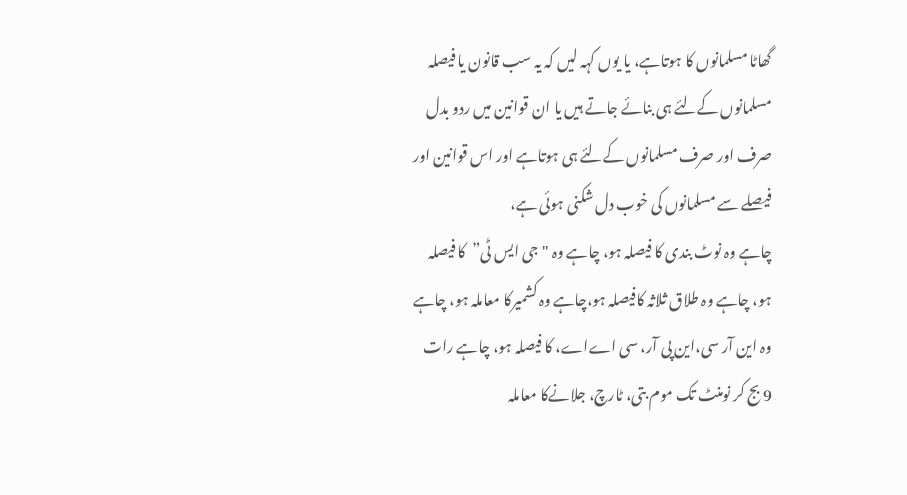گھاٹا مسلمانوں کا ہوتاہے، یا یوں کہہ لیں کہ یہ سب قانون یا فیصلہ مسلمانوں کےلئے ہی بنائے جاتے ہیں یا ان قوانین میں ردو بدل صرف اور صرف مسلمانوں کےلئے ہی ہوتاہے اور اس قوانین اور فیصلے سے مسلمانوں کی خوب دل شکنی ہوئی ہے،
چاہے وہ نوٹ بندی کا فیصلہ ہو، چاہے وہ "جی ایس ٹی”کا فیصلہ ہو، چاہے وہ طلاق ثلاثہ کافیصلہ ہو،چاہے وہ کشمیرکا معاملہ ہو، چاہے وہ این آر سی،این پی آر، سی اےاے، کا فیصلہ ہو، چاہے رات 9 بج کر نومنٹ تک موم بتی، ٹارچ، جلانےکا معاملہ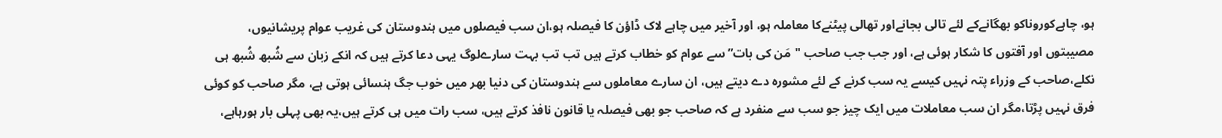ہو، چاہےکوروناکو بھگانےکے لئے تالی بجانےاور تھالی پیٹنےکا معاملہ ہو، اور آخیر میں چاہے لاک ڈاؤن کا فیصلہ ہو،ان سب فیصلوں میں ہندوستان کی غریب عوام پریشانیوں، مصیبتوں اور آفتوں کا شکار ہوئی ہے، اور جب جب صاحب "مَن کی بات” سے عوام کو خطاب کرتے ہیں تب تب بہت سارےلوگ یہی دعا کرتے ہیں کہ انکے زبان سے شُبھ شُبھ ہی نکلے،صاحب کے وزراء پتہ نہیں کیسے یہ سب کرنے کے لئے مشورہ دے دیتے ہیں، ان سارے معاملوں سے ہندوستان کی دنیا بھر میں خوب جگ ہنسائی ہوتی ہے، مگر صاحب کو کوئی فرق نہیں پڑتا،مگر ان سب معاملات میں ایک چیز جو سب سے منفرد ہے کہ صاحب جو بھی فیصلہ یا قانون نافذ کرتے ہیں، سب رات میں ہی کرتے ہیں،یہ بھی پہلی بار ہورہاہے،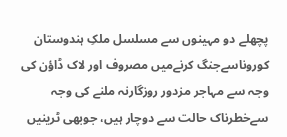پچھلے دو مہینوں سے مسلسل ملکِ ہندوستان کوروناسےجنگ کرنےمیں مصروف اور لاک ڈاؤن کی وجہ سے مہاجر مزدور روزگارنہ ملنے کی وجہ سےخطرناک حالت سے دوچار ہیں، جوبھی ٹرینیں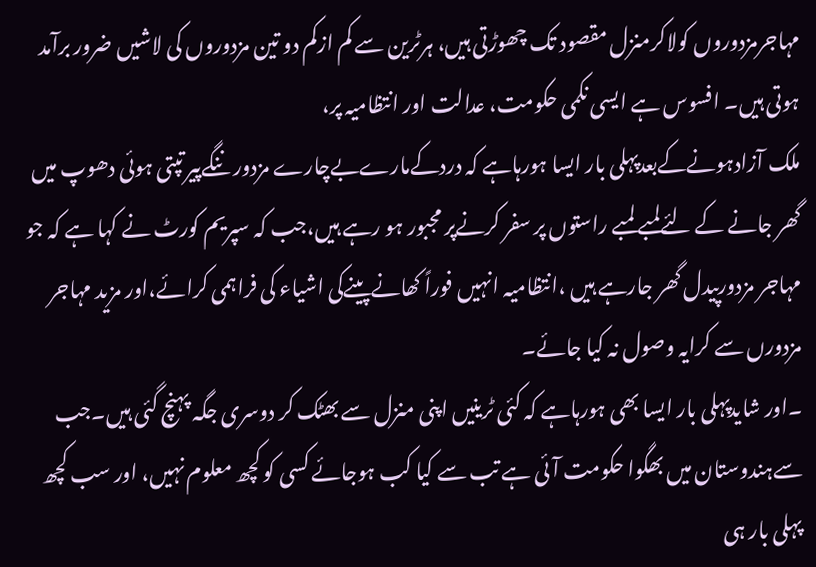مہاجرمزدوروں کولاکرمنزل مقصود تک چھوڑتی ہیں، ہرٹرین سے کم ازکم دو تین مزدوروں کی لاشیں ضرور برآمد ہوتی ہیں۔ افسوس ہے ایسی نکمی حکومت، عدالت اور انتظامیہ پر،
ملک آزادہونےکےبعدپہلی بار ایسا ہورہاہے کہ دردکےمارےبےچارے مزدور ننگےپیر تپتی ہوئی دھوپ میں گھر جانے کے لئےلمبے لمبے راستوں پر سفر کرنےپر مجبور ہو رہے ہیں،جب کہ سپریم کورٹ نے کہا ہے کہ جو مہاجر مزدورپیدل گھر جارہے ہیں ،انتظامیہ انہیں فوراً کھانےپینےکی اشیاء کی فراہمی کرائے،اور مزید مہاجر مزدورں سے کرایہ وصول نہ کیا جائے۔
۔اور شایدپہلی بار ایسا بھی ہورہاہے کہ کئی ٹرینیں اپنی منزل سے بھٹک کر دوسری جگہ پہنچ گئی ہیں۔جب سےہندوستان میں بھگوا حکومت آئی ہے تب سے کیا کب ہوجائے کسی کو کچھ معلوم نہیں، اور سب کچھ پہلی بار ہی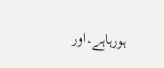ہورہاہے۔اور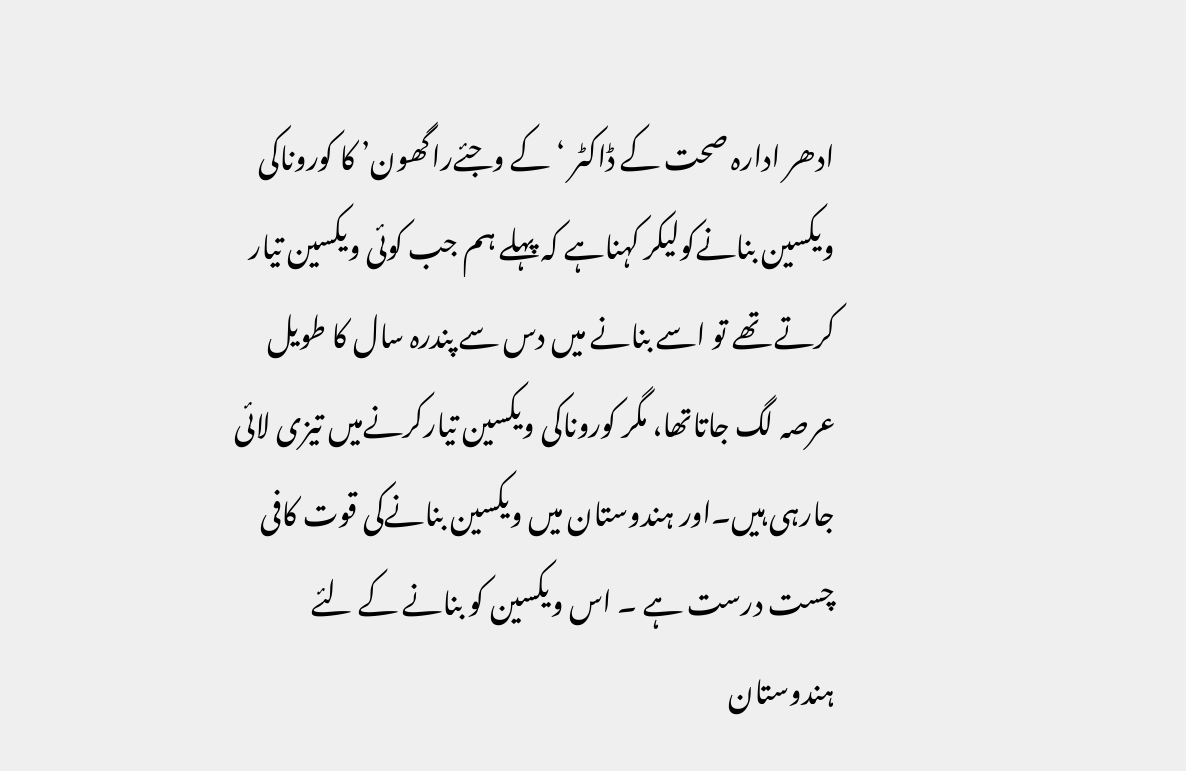ادھر ادارہ صحت کے ڈاکٹر ‘کے وجئےراگھون’ کا کوروناکی ویکسین بنانےکولیکر کہناہے کہ پہلے ہم جب کوئی ویکسین تیار کرتے تھے تو اسے بنانے میں دس سے پندرہ سال کا طویل عرصہ لگ جاتاتھا، مگر کوروناکی ویکسین تیارکرنےمیں تیزی لائی جارہی ہیں۔اور ہندوستان میں ویکسین بنانےکی قوت کافی چست درست ہے ۔ اس ویکسین کو بنانے کے لئے ہندوستان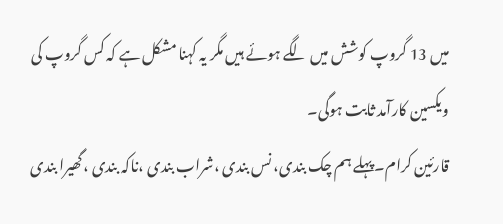میں 13 گروپ کوشش میں لگے ہوئے ہیں مگر یہ کہنا مشکل ہے کہ کس گروپ کی ویکسین کارآمد ثابت ہوگی۔
قارئین کرام۔پہلے ہم چک بندی، نس بندی ،شراب بندی ،ناکہ بندی ،گھیرا بندی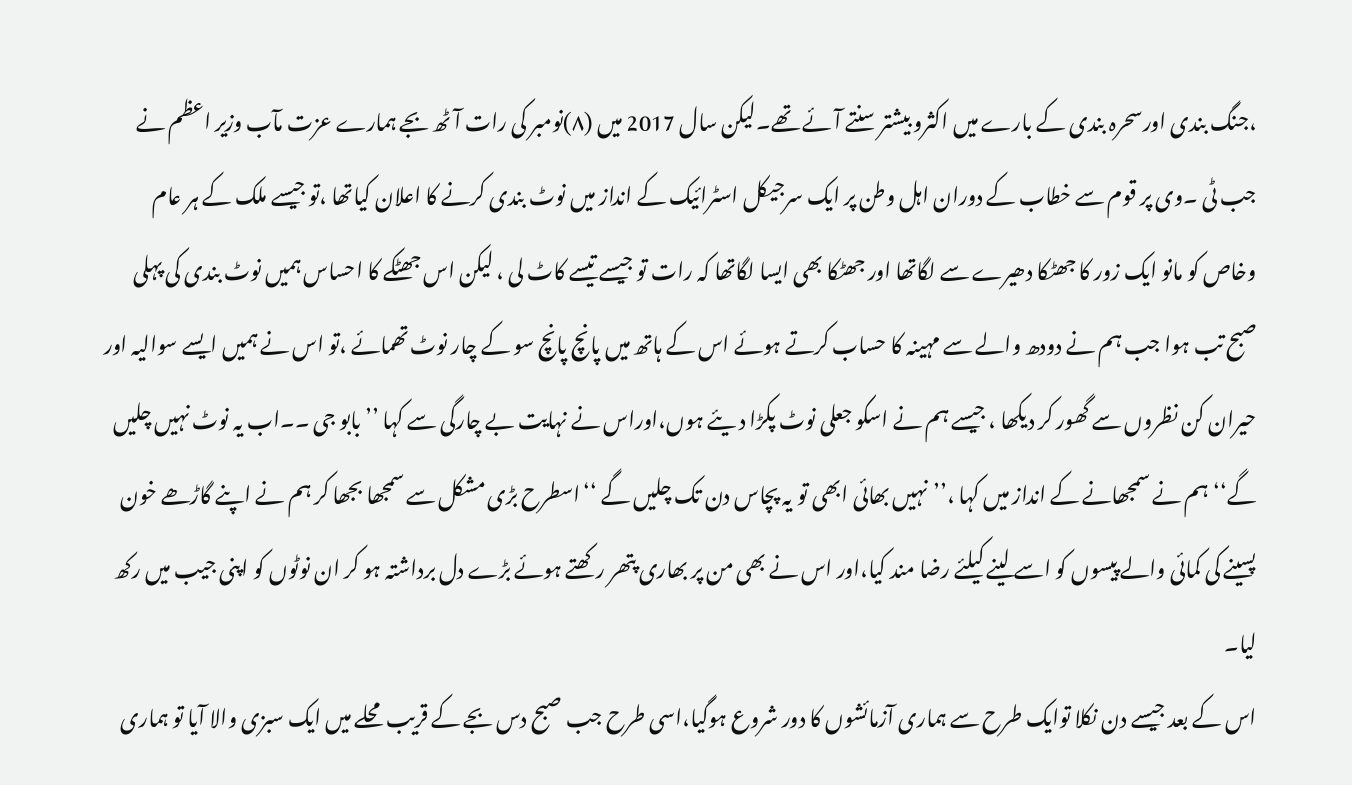،جنگ بندی اورسحرہ بندی کے بارے میں اکثرو بیشتر سنتے آئے تھے۔لیکن سال 2017 میں (۸)نومبر کی رات آٹھ بجے ہمارے عزت مآب وزیر اعظم نے جب ٹی ۔وی پر قوم سے خطاب کے دوران اہل وطن پر ایک سرجیکل اسٹرائیک کے انداز میں نوٹ بندی کرنے کا اعلان کیاتھا ،تو جیسے ملک کے ہر عام وخاص کو مانو ایک زور کا جھٹکا دھیرے سے لگاتھا اور جھٹکا بھی ایسا لگاتھا کہ رات تو جیسے تیسے کاٹ لی ، لیکن اس جھٹکے کا احساس ہمیں نوٹ بندی کی پہلی صبح تب ہوا جب ہم نے دودھ والے سے مہینہ کا حساب کرتے ہوئے اس کے ہاتھ میں پانچ پانچ سو کے چار نوٹ تھمائے ،تو اس نے ہمیں ایسے سوالیہ اور حیران کن نظروں سے گھور کر دیکھا ، جیسے ہم نے اسکو جعلی نوٹ پکڑا د یئے ہوں،اوراس نے نہایت بے چارگی سے کہا ’’ بابو جی ۔۔اب یہ نوٹ نہیں چلیں گے‘‘ہم نے سمجھانے کے انداز میں کہا ،’’نہیں بھائی ابھی تو یہ پچاس دن تک چلیں گے ‘‘اسطرح بڑی مشکل سے سمجھا بجھا کر ہم نے اپنے گاڑھے خون پسینے کی کمائی والے پیسوں کو اسے لینے کیلئے رضا مند کیا،اور اس نے بھی من پر بھاری پتھر رکھتے ہوئے بڑے دل برداشتہ ہو کر ان نوٹوں کو اپنی جیب میں رکھ لیا۔
اس کے بعد جیسے دن نکلا توایک طرح سے ہماری آزمائشوں کا دور شروع ہوگیا،اسی طرح جب صبح دس بجے کے قریب محلے میں ایک سبزی والا آیا تو ہماری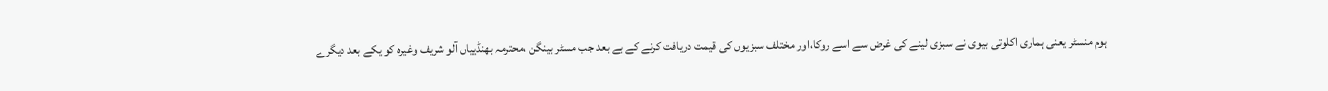ہوم منسٹر یعنی ہماری اکلوتی بیوی نے سبزی لینے کی غرض سے اسے روکا،اور مختلف سبزیوں کی قیمت دریافت کرنے کے بے بعد جب مسٹر بینگن ،محترمہ بھنڈییاں آلو شریف وغیرہ کو یکے بعد دیگرے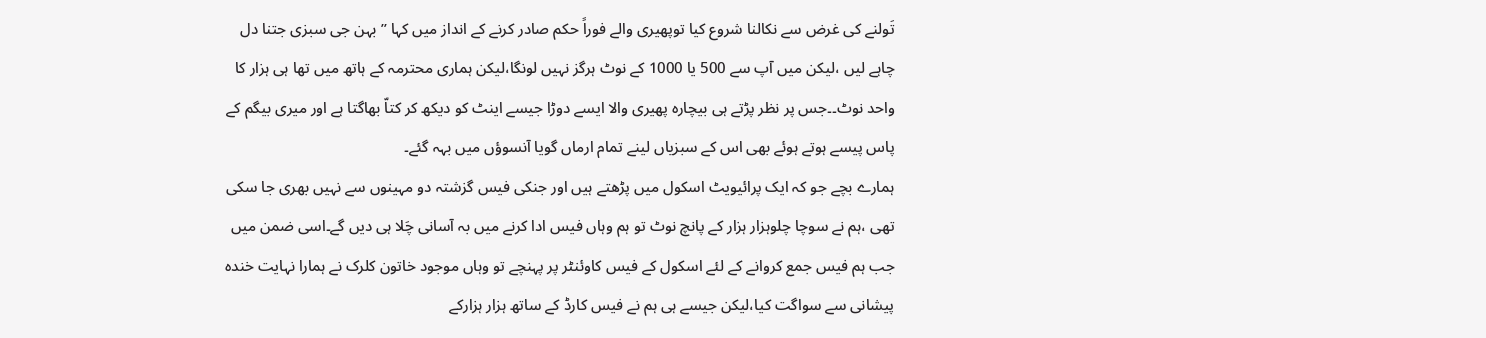تَولنے کی غرض سے نکالنا شروع کیا توپھیری والے فوراً حکم صادر کرنے کے انداز میں کہا ’’بہن جی سبزی جتنا دل چاہے لیں ،لیکن میں آپ سے 500 یا 1000 کے نوٹ ہرگز نہیں لونگا،لیکن ہماری محترمہ کے ہاتھ میں تھا ہی ہزار کا واحد نوٹ۔۔جس پر نظر پڑتے ہی بیچارہ پھیری والا ایسے دوڑا جیسے اینٹ کو دیکھ کر کتاّ بھاگتا ہے اور میری بیگم کے پاس پیسے ہوتے ہوئے بھی اس کے سبزیاں لینے تمام ارماں گویا آنسوؤں میں بہہ گئے۔
ہمارے بچے جو کہ ایک پرائیویٹ اسکول میں پڑھتے ہیں اور جنکی فیس گزشتہ دو مہینوں سے نہیں بھری جا سکی تھی ،ہم نے سوچا چلوہزار ہزار کے پانچ نوٹ تو ہم وہاں فیس ادا کرنے میں بہ آسانی چَلا ہی دیں گے۔اسی ضمن میں جب ہم فیس جمع کروانے کے لئے اسکول کے فیس کاوئنٹر پر پہنچے تو وہاں موجود خاتون کلرک نے ہمارا نہایت خندہ پیشانی سے سواگت کیا،لیکن جیسے ہی ہم نے فیس کارڈ کے ساتھ ہزار ہزارکے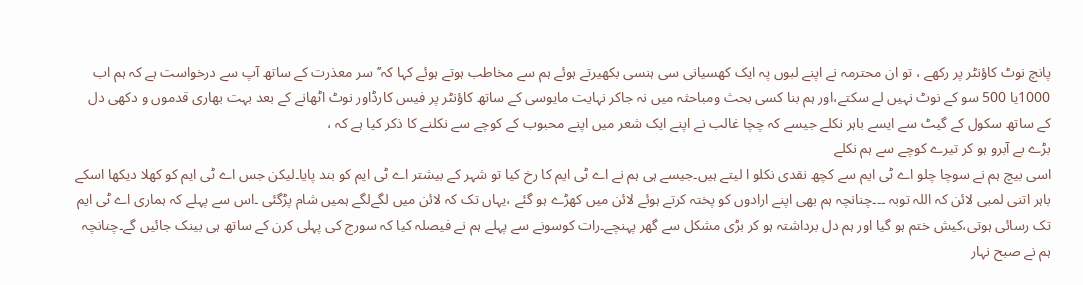پانچ نوٹ کاؤنٹر پر رکھے ، تو ان محترمہ نے اپنے لبوں پہ ایک کھسیانی سی ہنسی بکھیرتے ہوئے ہم سے مخاطب ہوتے ہوئے کہا کہ’’سر معذرت کے ساتھ آپ سے درخواست ہے کہ ہم اب 1000یا 500 سو کے نوٹ نہیں لے سکتے،اور ہم بنا کسی بحث ومباحثہ میں نہ جاکر نہایت مایوسی کے ساتھ کاؤنٹر پر فیس کارڈاور نوٹ اٹھانے کے بعد بہت بھاری قدموں و دکھی دل کے ساتھ سکول کے گیٹ سے ایسے باہر نکلے جیسے کہ چچا غالب نے اپنے ایک شعر میں اپنے محبوب کے کوچے سے نکلنے کا ذکر کیا ہے کہ ،
بڑے بے آبرو ہو کر تیرے کوچے سے ہم نکلے
اسی بیچ ہم نے سوچا چلو اے ٹی ایم سے کچھ نقدی نکلو ا لیتے ہیں۔جیسے ہی ہم نے اے ٹی ایم کا رخ کیا تو شہر کے بیشتر اے ٹی ایم کو بند پایا۔لیکن جس اے ٹی ایم کو کھلا دیکھا اسکے باہر اتنی لمبی لائن کہ اللہ توبہ ۔۔۔چنانچہ ہم بھی اپنے ارادوں کو پختہ کرتے ہوئے لائن میں کھڑے ہو گئے ،یہاں تک کہ لائن میں لگےلگے ہمیں شام پڑگئی ۔اس سے پہلے کہ ہماری اے ٹی ایم تک رسائی ہوتی،کیش ختم ہو گیا اور ہم دل برداشتہ ہو کر بڑی مشکل سے گھر پہنچے۔رات کوسونے سے پہلے ہم نے فیصلہ کیا کہ سورج کی پہلی کرن کے ساتھ ہی بینک جائیں گے۔چنانچہ ہم نے صبح نہار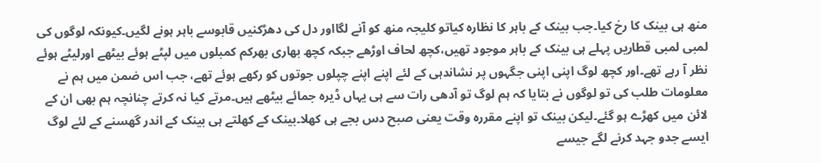منھ ہی بینک کا رخ کیا۔جب بینک کے باہر کا نظارہ کیاتو کلیجہ منھ کو آنے لگااور دل کی دھڑکنیں قابوسے باہر ہونے لگیں۔کیونکہ لوگوں کی لمبی لمبی قطاریں پہلے ہی بینک کے باہر موجود تھیں،کچھ لحاف اوڑھے جبکہ کچھ بھاری بھرکم کمبلوں میں لپٹے ہوئے بیٹھے اورلیٹے ہوئے نظر آ رہے تھے۔اور کچھ لوگ اپنی اپنی جگہوں پر نشاندہی کے لئے اپنے اپنے چپلوں جوتوں کو رکھے ہوئے تھے، جب اس ضمن میں ہم نے معلومات طلب کی تو لوگوں نے بتایا کہ ہم لوگ تو آدھی رات سے ہی یہاں ڈیرہ جمائے بیٹھے ہیں۔مرتے کیا نہ کرتے چنانچہ ہم بھی ان کے لائن میں کھڑے ہو گئے۔لیکن بینک تو اپنے مقررہ وقت یعنی صبح دس بجے ہی کھلا۔بینک کے کھلتے ہی بینک کے اندر گھسنے کے لئے لوگ ایسے جدو جہد کرنے لگے جیسے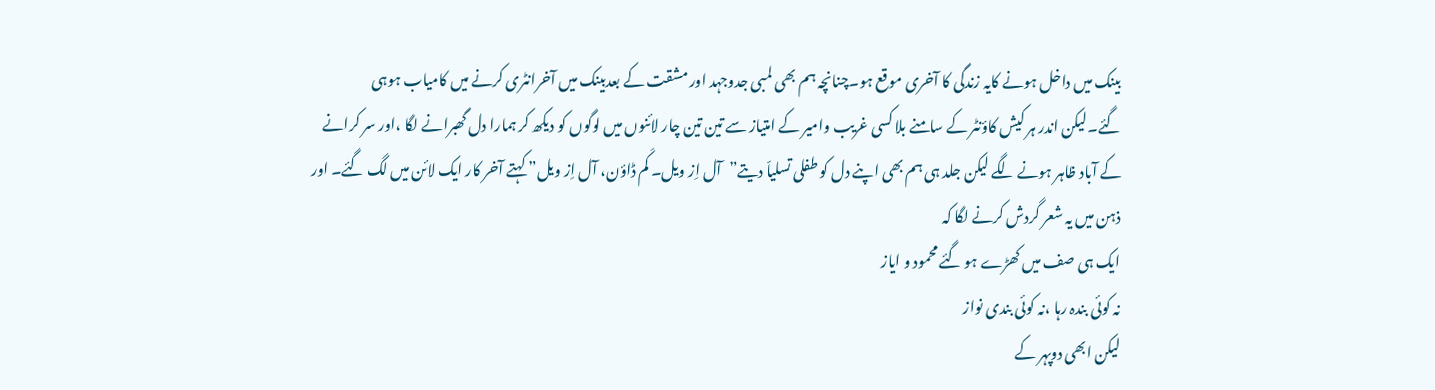بینک میں داخل ہونے کایہ زندگی کا آخری موقع ہو۔چنانچہ ہم بھی لمبی جدوجہد اور مشقت کے بعدبینک میں آخرانٹری کرنے میں کامیاب ہوہی گئے۔لیکن اندر ہر کیش کاؤنٹر کے سامنے بلا کسی غریب وامیر کے امتیاز سے تین تین چار لائنوں میں لوگوں کو دیکھ کر ہمارا دل گھبرانے لگا ،اور سر کرانے کے آباد ظاہر ہونے لگے لیکن جلد ہی ہم بھی اپنے دل کو طفلی تسلیاّ دیتے”آل اِز ویل۔ کَم ڈاؤن، آل اِز ویل” کہتے آخر کار ایک لائن میں لگ گئے۔ اور ذہن میں یہ شعر گردش کرنے لگا کہ
ایک ہی صف میں کھڑے ہو گئے محمود و ایاز
نہ کوئی بندہ رہا ،نہ کوئی بندی نواز
لیکن ابھی دوپہر کے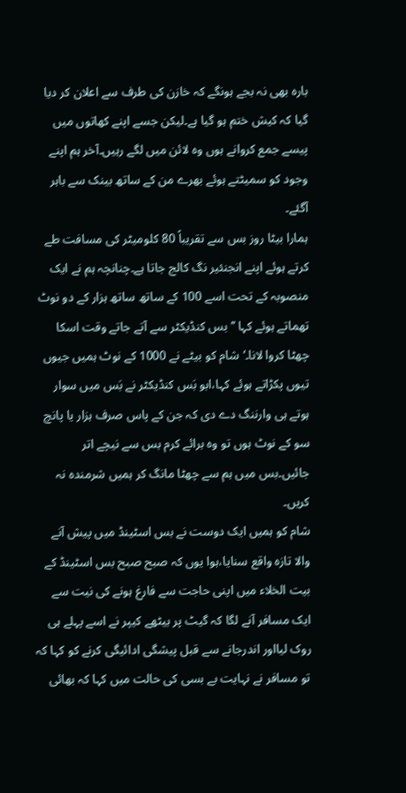بارہ بھی نہ بجے ہونگے کہ خازن کی طرف سے اعلان کر دیا گیا کہ کیش ختم ہو گیا ہے۔لیکن جسے اپنے کھاتوں میں پیسے جمع کروانے ہوں وہ لائن میں لگے رہیں۔آخر ہم اپنے وجود کو سمیٹتے ہوئے بھرے من کے ساتھ بینک سے باہر آگئے۔
ہمارا بیٹا روز بس سے تقریباً 80 کلومیٹر کی مسافت طے کرتے ہوئے اپنے انجنئیر نگ کالج جاتا ہے۔چنانچہ ہم نے ایک منصوبہ کے تحت اسے 100 کے ساتھ ساتھ ہزار کے دو نوٹ تھماتے ہوئے کہا ’’بس کنڈیکٹر سے آتے جاتے وقت اسکا چھٹا کروا لانا۔‘شام کو بیٹے نے 1000 کے نوٹ ہمیں جیوں تیوں پکڑاتے ہوئے کہا،ابو بَس کنڈیکٹر نے بَس میں سوار ہوتے ہی وارننگ دے دی کہ جن کے پاس صرف ہزار یا پانچ سو کے نوٹ ہوں تو وہ برائے کرم بس سے نیچے اتر جائیں۔بس میں ہم سے چھٹا مانگ کر ہمیں شرمندہ نہ کریں۔
شام کو ہمیں ایک دوست نے بس اسٹینڈ میں پیش آنے والا تازہ واقع سنایا،ہوا یوں کہ صبح صبح بس اسٹینڈ کے بیت الخلاء میں اپنی حاجت سے فارغ ہونے کی نیت سے ایک مسافر آنے لگا کہ گیٹ پر بیٹھے کیپر نے اسے پہلے ہی روک لیااور اندرجانے سے قبل پیشگی ادائیگی کرنے کو کہا کہ تو مسافر نے نہایت بے بسی کی حالت میں کہا کہ بھائی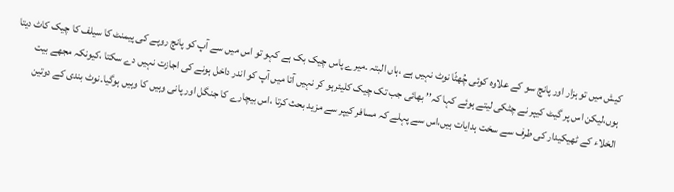کیش میں تو ہزار اور پانچ سو کے علاوہ کوئی چُھٹّا نوٹ نہیں ہے ،ہاں البتہ ۔میرے پاس چیک بک ہے کہو تو اس میں سے آپ کو پانچ روپے کی پیمنٹ کا سیلف کا چیک کاٹ دیتا ہوں،لیکن اس پر گیٹ کیپر نے چٹکی لیتے ہوئے کہا کہ’’ بھائی جب تک چیک کلیئرہو کر نہیں آتا میں آپ کو اندر داخل ہونے کی اجازت نہیں دے سکتا ،کیونکہ مجھے بیت الخلاء کے ٹھیکیدار کی طرف سے سخت ہدایات ہیں،اس سے پہلے کہ مسافر کیپر سے مزید بحث کرتا ،اس بیچارے کا جنگل اور پانی وہیں کا وہیں ہوگیا۔نوٹ بندی کے دوتین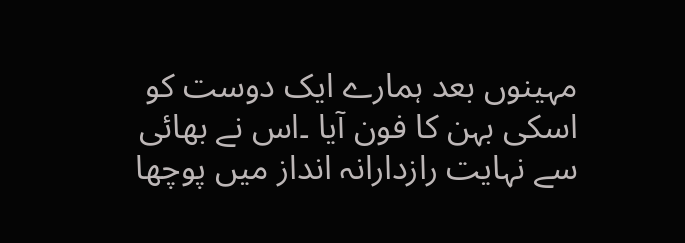مہینوں بعد ہمارے ایک دوست کو اسکی بہن کا فون آیا ۔اس نے بھائی سے نہایت رازدارانہ انداز میں پوچھا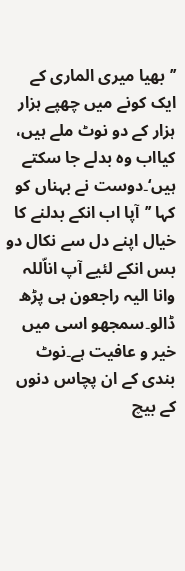’’بھیا میری الماری کے ایک کونے میں چھپے ہزار ہزار کے دو نوٹ ملے ہیں، کیااب وہ بدلے جا سکتے ہیں‘۔دوست نے بہناں کو کہا ’’آپا اب انکے بدلنے کا خیال اپنے دل سے نکال دو بس انکے لئیے آپ اناّللہ وانا الیہ راجعون ہی پڑھ ڈالو۔سمجھو اسی میں خیر و عافیت ہے۔نوٹ بندی کے ان پچاس دنوں کے بیچ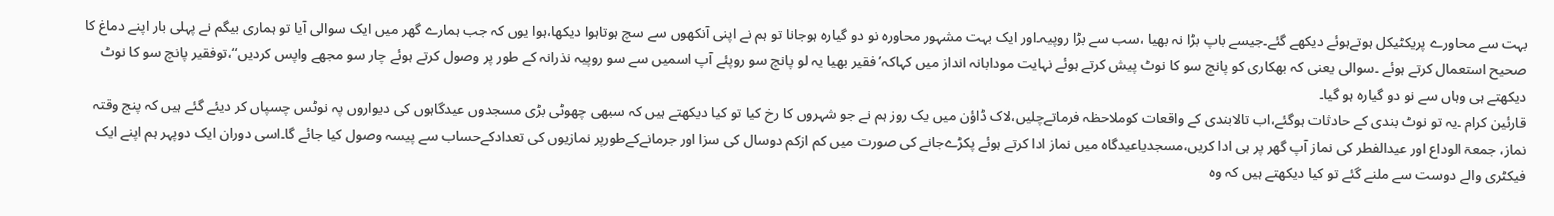بہت سے محاورے پریکٹیکل ہوتےہوئے دیکھے گئے۔جیسے باپ بڑا نہ بھیا ،سب سے بڑا روپیہ۔اور ایک بہت مشہور محاورہ نو دو گیارہ ہوجانا تو ہم نے اپنی آنکھوں سے سچ ہوتاہوا دیکھا،ہوا یوں کہ جب ہمارے گھر میں ایک سوالی آیا تو ہماری بیگم نے پہلی بار اپنے دماغ کا صحیح استعمال کرتے ہوئے ۔سوالی یعنی کہ بھکاری کو پانچ سو کا نوٹ پیش کرتے ہوئے نہایت مودابانہ انداز میں کہاکہ’فقیر بھیا یہ لو پانچ سو روپئے آپ اسمیں سے سو روپیہ نذرانہ کے طور پر وصول کرتے ہوئے چار سو مجھے واپس کردیں‘‘،توفقیر پانچ سو کا نوٹ دیکھتے ہی وہاں سے نو دو گیارہ ہو گیا۔
قارئین کرام ۔یہ تو نوٹ بندی کے حادثات ہوگئے،اب تالابندی کے واقعات کوملاحظہ فرماتےچلیں،لاک ڈاؤن میں یک روز ہم نے جو شہروں کا رخ کیا تو کیا دیکھتے ہیں کہ سبھی چھوٹی بڑی مسجدوں عیدگاہوں کی دیواروں پہ نوٹس چسپاں کر دیئے گئے ہیں کہ پنج وقتہ نماز، جمعۃ الوداع اور عیدالفطر کی نماز آپ گھر پر ہی ادا کریں،مسجدیاعیدگاہ میں نماز ادا کرتے ہوئے پکڑےجانے کی صورت میں کم ازکم دوسال کی سزا اور جرمانےکےطورپر نمازیوں کی تعدادکےحساب سے پیسہ وصول کیا جائے گا۔اسی دوران ایک دوپہر ہم اپنے ایک فیکٹری والے دوست سے ملنے گئے تو کیا دیکھتے ہیں کہ وہ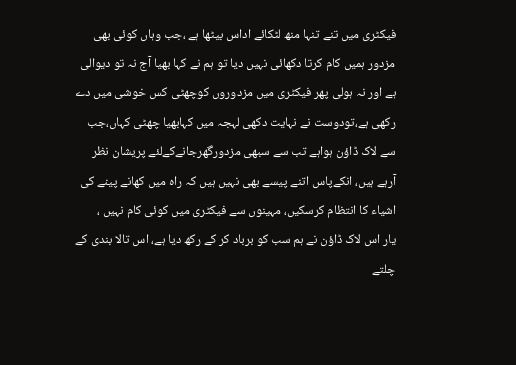فیکٹری میں تنے تنہا منھ لٹکائے اداس بیٹھا ہے ،جب وہاں کوئی بھی مزدور ہمیں کام کرتا دکھائی نہیں دیا تو ہم نے کہا بھیا آج نہ تو دیوالی ہے اور نہ ہولی پھر فیکٹری میں مزدوروں کوچھٹی کس خوشی میں دے رکھی ہے،تودوست نے نہایت دکھی لہجہ میں کہابھیا چھٹی کہاں،جب سے لاک ڈاؤن ہواہے تب سے سبھی مزدورگھرجانےکےلئے پریشان نظر آرہے ہیں، انکےپاس اتنے پیسے بھی نہیں ہیں کہ راہ میں کھانے پینے کی اشیاء کا انتظام کرسکیں، مہینوں سے فیکٹری میں کوئی کام نہیں ،
یار اس لاک ڈاؤن نے ہم سب کو برباد کر کے رکھ دیا ہے، اس تالا بندی کے چلتے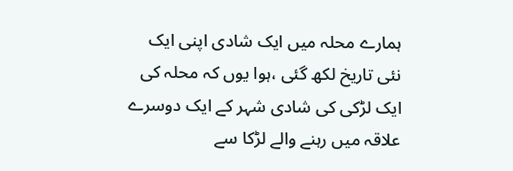ہمارے محلہ میں ایک شادی اپنی ایک نئی تاریخ لکھ گئی ،ہوا یوں کہ محلہ کی ایک لڑکی کی شادی شہر کے ایک دوسرے علاقہ میں رہنے والے لڑکا سے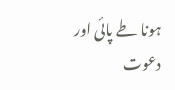ہونا طے پائی اور دعوت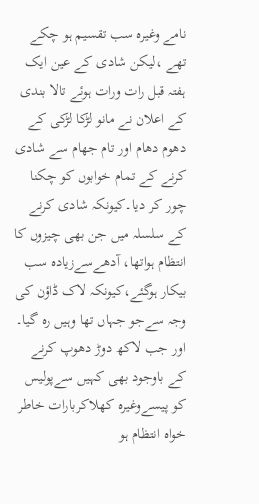نامے وغیرہ سب تقسیم ہو چکے تھے ،لیکن شادی کے عین ایک ہفتہ قبل رات ورات ہوئے تالا بندی کے اعلان نے مانو لڑکا لڑکی کے دھوم دھام اور تام جھام سے شادی کرنے کے تمام خوابوں کو چکنا چور کر دیا۔کیونکہ شادی کرنے کے سلسلہ میں جن بھی چیزوں کا انتظام ہواتھا، آدھےسےزیادہ سب بیکار ہوگئے،کیونکہ لاک ڈاؤن کی وجہ سےجو جہاں تھا وہیں رہ گیا۔
اور جب لاکھ دوڑ دھوپ کرنے کے باوجود بھی کہیں سےپولیس کو پیسےوغیرہ کھلاکربارات خاطر خواہ انتظام ہو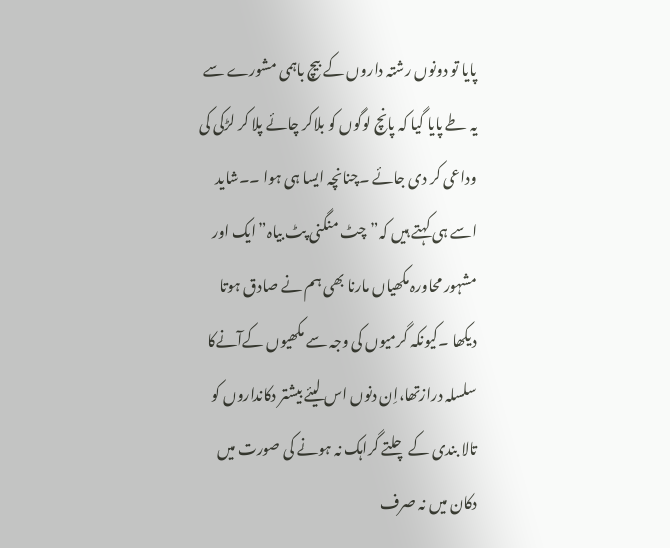پایا تو دونوں رشتہ داروں کے بیچ باہمی مشورے سے یہ طے پایا گیا کہ پانچ لوگوں کو بلاکر چائے پلا کر لڑکی کی وداعی کر دی جائے ۔چنانچہ ایسا ہی ہوا ۔۔شاید اسے ہی کہتے ہیں کہ”چٹ منگنی پٹ بیاہ”ایک اور مشہور محاورہ مکھیاں مارنا بھی ہم نے صادق ہوتا دیکھا ۔کیونکہ گرمیوں کی وجہ سے مکھیوں کےآنےکا سلسلہ درازتھا،اِن دنوں اس لیئے بیشتر دکانداروں کو تالا بندی کے چلتے گراہک نہ ہونے کی صورت میں دکان میں نہ صرف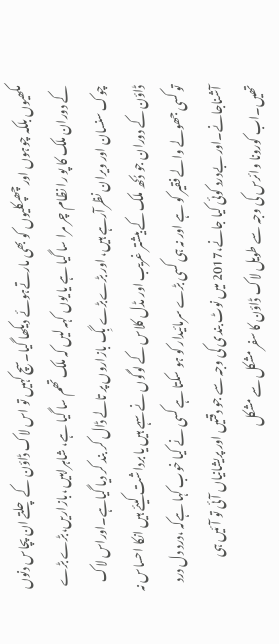مکھیوں بلکہ چوہوں اور چھپکلیوں کو بھی مارتےہوئے دیکھا گیا۔سچ کہیں تو اس لاک ڈاؤن کے چلتے ان پچاس دنوں کے دوران ملک کا پو را نظام چر مرا سا گیا ہے یا یوں کہہ لیں کہ ملک تھم سا گیا ہے، شاہراہیں ،بازاریں،بڑے بڑے چوک سنسان اور ویران نظرآرہے ہیں، اور بڑےبڑے بِگ بازاروں پر تالے ڈال کر بند کر دیا گیاہے۔اوراس لاک ڈاؤن کے دوران جو دُکھ ملک کے بیشتر غریب اور مڈل کلاس کے لوگوں نے سہے ہیں یا برداشت کیئے ہیں انکا احساس نہ تو کسی جھولے والے فقیر کو ہے اور نہ ہی کسی بڑے سرمائیدار کو ہو سکتا ہے کسی نے کیا خوب کہا ہےکہ ،درد دل درد آشناجانے۔اور بےدرد کوئی کیا جانے،2017 میں نوٹ بندی کی وجہ سے جو دقتیں اور پریشانیاں آئی تو آئیں ہی تھیں۔اب کورونا وائرس کی وجہ سے طویل لاک ڈاؤن کا سفر مشکل سے مشکل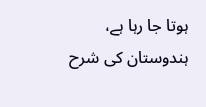ہوتا جا رہا ہے، ہندوستان کی شرح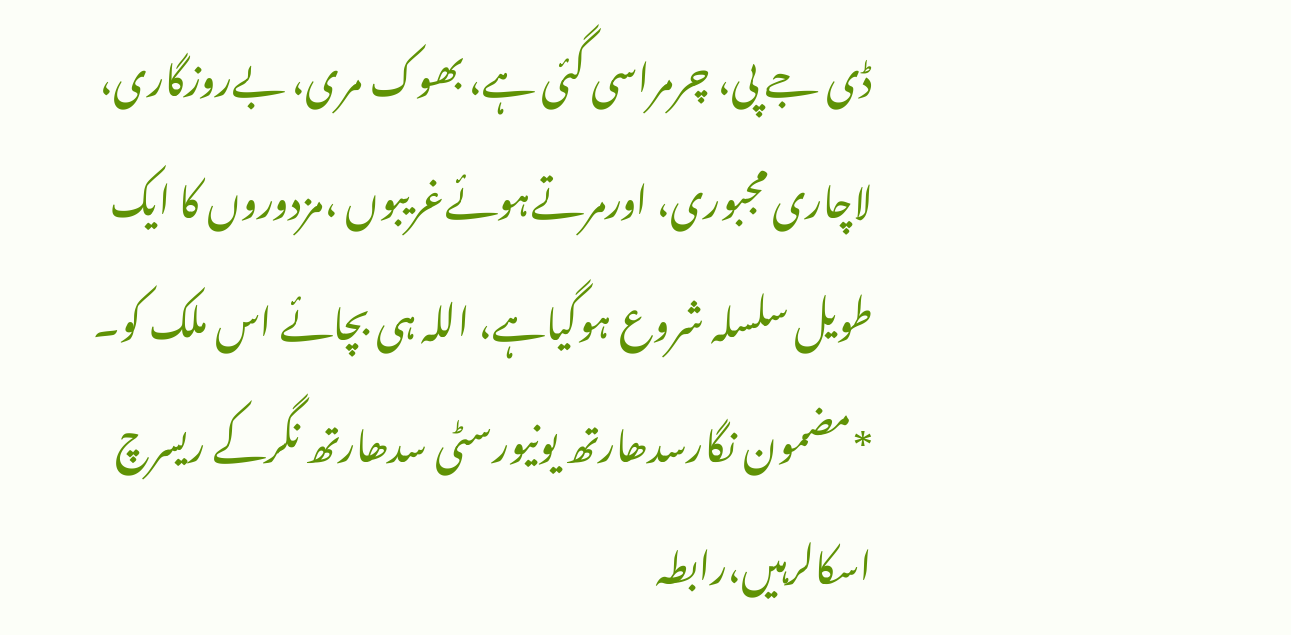ڈی جے پی، چرمراسی گئی ہے، بھوک مری، بےروزگاری، لاچاری مجبوری، اورمرتےہوئےغریبوں ،مزدوروں کا ایک طویل سلسلہ شروع ہوگیاہے، اللہ ہی بچائے اس ملک کو۔
*مضمون نگارسدھارتھ یونیورسٹی سدھارتھ نگرکے ریسرچ اسکالرہیں،رابطہ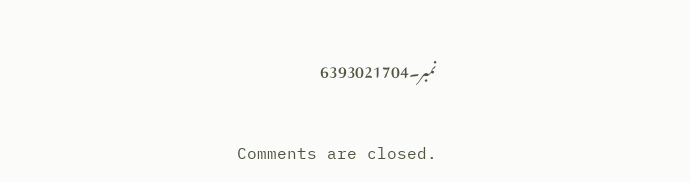نمبر۔6393021704

Comments are closed.